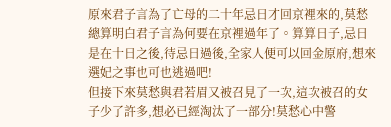原來君子言為了亡母的二十年忌日才回京裡來的,莫愁總算明白君子言為何要在京裡過年了。算算日子,忌日是在十日之後,待忌日過後,全家人便可以回金原府,想來選妃之事也可也逃過吧!
但接下來莫愁與君若眉又被召見了一次,這次被召的女子少了許多,想必已經淘汰了一部分!莫愁心中警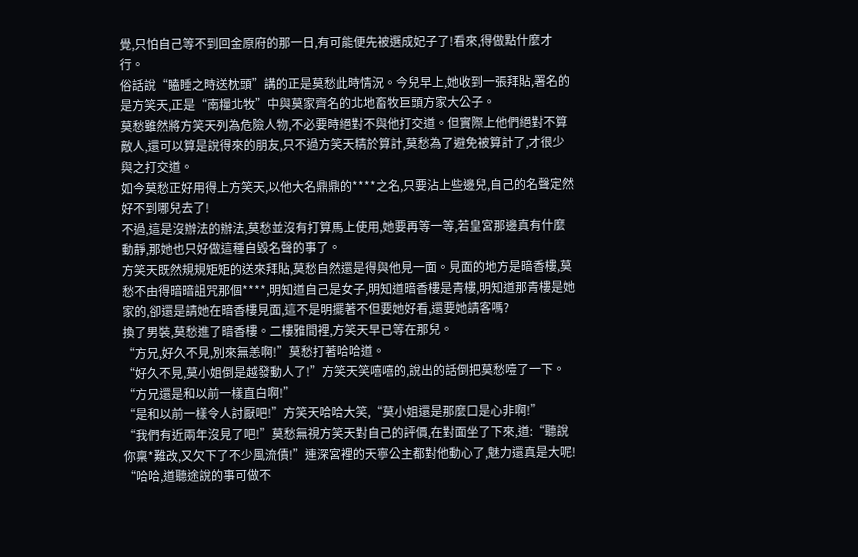覺,只怕自己等不到回金原府的那一日,有可能便先被選成妃子了!看來,得做點什麼才行。
俗話說“瞌睡之時送枕頭”講的正是莫愁此時情況。今兒早上,她收到一張拜貼,署名的是方笑天,正是“南糧北牧”中與莫家齊名的北地畜牧巨頭方家大公子。
莫愁雖然將方笑天列為危險人物,不必要時絕對不與他打交道。但實際上他們絕對不算敵人,還可以算是說得來的朋友,只不過方笑天精於算計,莫愁為了避免被算計了,才很少與之打交道。
如今莫愁正好用得上方笑天,以他大名鼎鼎的****之名,只要沾上些邊兒,自己的名聲定然好不到哪兒去了!
不過,這是沒辦法的辦法,莫愁並沒有打算馬上使用,她要再等一等,若皇宮那邊真有什麼動靜,那她也只好做這種自毀名聲的事了。
方笑天既然規規矩矩的送來拜貼,莫愁自然還是得與他見一面。見面的地方是暗香樓,莫愁不由得暗暗詛咒那個****,明知道自己是女子,明知道暗香樓是青樓,明知道那青樓是她家的,卻還是請她在暗香樓見面,這不是明擺著不但要她好看,還要她請客嗎?
換了男裝,莫愁進了暗香樓。二樓雅間裡,方笑天早已等在那兒。
“方兄,好久不見,別來無恙啊!”莫愁打著哈哈道。
“好久不見,莫小姐倒是越發動人了!”方笑天笑嘻嘻的,說出的話倒把莫愁噎了一下。
“方兄還是和以前一樣直白啊!”
“是和以前一樣令人討厭吧!”方笑天哈哈大笑,“莫小姐還是那麼口是心非啊!”
“我們有近兩年沒見了吧!”莫愁無視方笑天對自己的評價,在對面坐了下來,道:“聽說你稟*難改,又欠下了不少風流債!”連深宮裡的天寧公主都對他動心了,魅力還真是大呢!
“哈哈,道聽途說的事可做不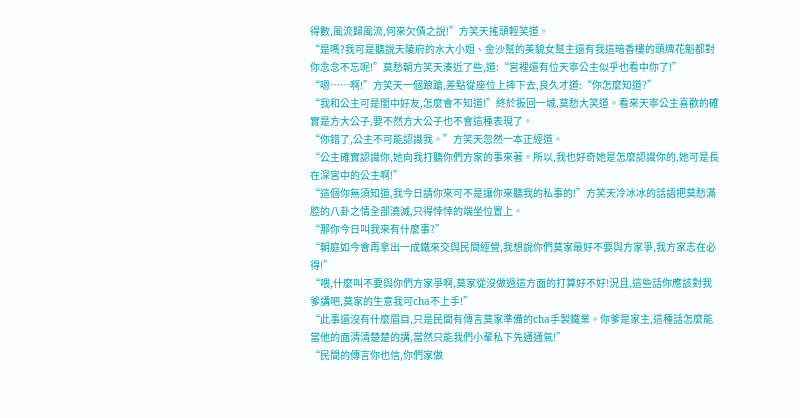得數,風流歸風流,何來欠債之說!”方笑天搖頭輕笑道。
“是嗎?我可是聽說天陵府的水大小姐、金沙幫的美貌女幫主還有我這暗香樓的頭牌花魁都對你念念不忘呢!”莫愁朝方笑天湊近了些,道:“宮裡還有位天寧公主似乎也看中你了!”
“嗯……啊!”方笑天一個踉蹌,差點從座位上摔下去,良久才道:“你怎麼知道?”
“我和公主可是閨中好友,怎麼會不知道!”終於扳回一城,莫愁大笑道。看來天寧公主喜歡的確實是方大公子,要不然方大公子也不會這種表現了。
“你錯了,公主不可能認識我。”方笑天忽然一本正經道。
“公主確實認識你,她向我打聽你們方家的事來著。所以,我也好奇她是怎麼認識你的,她可是長在深宮中的公主啊!”
“這個你無須知道,我今日請你來可不是讓你來聽我的私事的!”方笑天冷冰冰的話語把莫愁滿腔的八卦之情全部澆滅,只得悻悻的端坐位置上。
“那你今日叫我來有什麼事?”
“朝庭如今會再拿出一成鐵來交與民間經營,我想說你們莫家最好不要與方家爭,我方家志在必得!”
“喂,什麼叫不要與你們方家爭啊,莫家從沒做過這方面的打算好不好!況且,這些話你應該對我爹講吧,莫家的生意我可cha不上手!”
“此事還沒有什麼眉目,只是民間有傳言莫家準備的cha手製鐵業。你爹是家主,這種話怎麼能當他的面清清楚楚的講,當然只能我們小輩私下先通通氣!”
“民間的傳言你也信,你們家做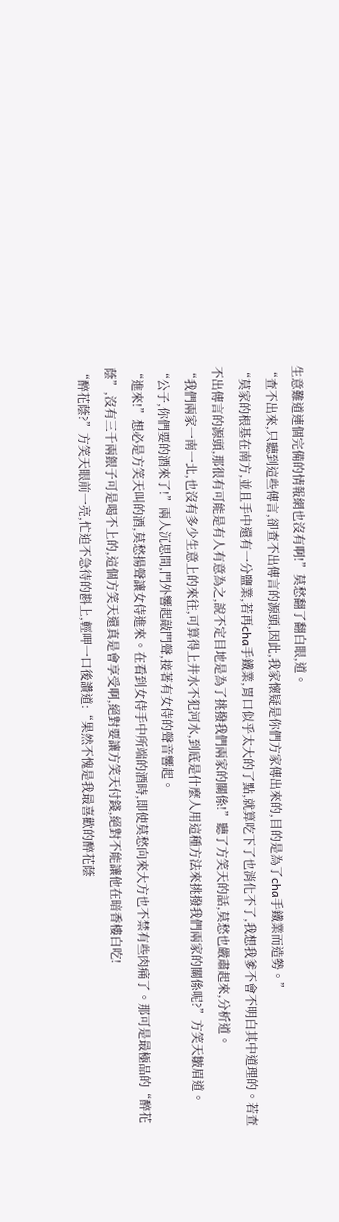生意難道連個完備的情報網也沒有啊!”莫愁翻了翻白眼,道。
“查不出來,只聽到這些傳言,卻查不出傳言的源頭,因此,我家懷疑是你們方家傳出來的,目的是為了cha手鐵業而造勢。”
“莫家的根基在南方,並且手中還有一分鹽業,若再cha手鐵業,胃口似乎太大的了點,就算吃下了也消化不了,我想我爹不會不明白其中道理的。若查不出傳言的源頭,那很有可能是有人有意為之,說不定目地是為了挑撥我們兩家的關係!”聽了方笑天的話,莫愁也嚴肅起來,分析道。
“我們兩家一南一北,也沒有多少生意上的來往,可算得上井水不犯河水,到底是什麼人用這種方法來挑撥我們兩家的關係呢?”方笑天皺眉道。
“公子,你們要的酒來了!”兩人沉思間,門外響起敲門聲,接著有女侍的聲音響起。
“進來!”想必是方笑天叫的酒,莫愁揚聲讓女侍進來。在看到女侍手中所端的酒時,即使莫愁向來大方也不禁有些肉痛了。那可是最極品的“醉花蔭”,沒有三千兩銀子可是喝不上的,這個方笑天還真是會享受啊,絕對要讓方笑天付錢,絕對不能讓他在暗香樓白吃!
“醉花蔭?”方笑天眼前一亮,忙迫不急待的斟上,輕呷一口後讚道:“果然不愧是我最喜歡的醉花蔭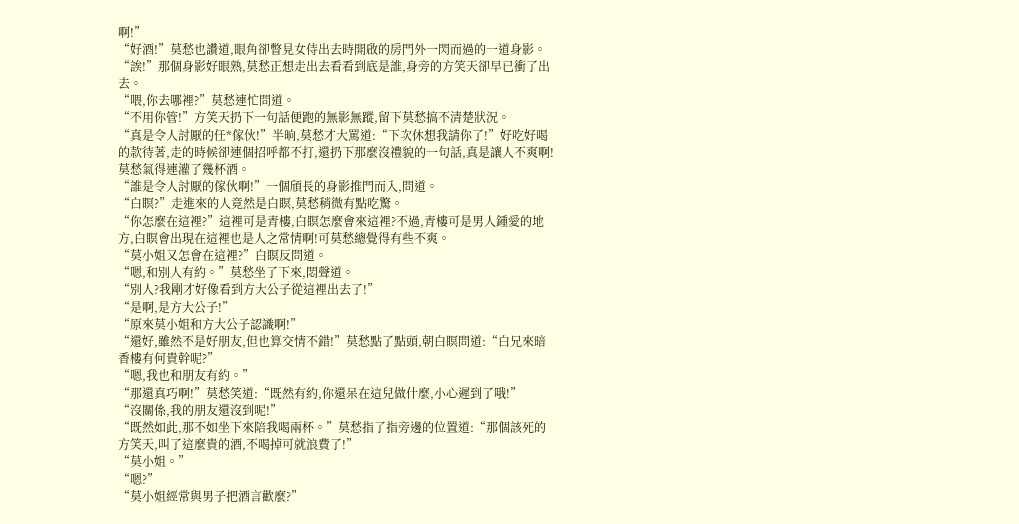啊!”
“好酒!”莫愁也讚道,眼角卻瞥見女侍出去時開啟的房門外一閃而過的一道身影。
“誒!”那個身影好眼熟,莫愁正想走出去看看到底是誰,身旁的方笑天卻早已衝了出去。
“喂,你去哪裡?”莫愁連忙問道。
“不用你管!”方笑天扔下一句話便跑的無影無蹤,留下莫愁搞不清楚狀況。
“真是令人討厭的任*傢伙!”半晌,莫愁才大罵道:“下次休想我請你了!”好吃好喝的款待著,走的時候卻連個招呼都不打,還扔下那麼沒禮貌的一句話,真是讓人不爽啊!莫愁氣得連灌了幾杯酒。
“誰是令人討厭的傢伙啊!”一個頎長的身影推門而入,問道。
“白瞑?”走進來的人竟然是白瞑,莫愁稍微有點吃驚。
“你怎麼在這裡?”這裡可是青樓,白瞑怎麼會來這裡?不過,青樓可是男人鍾愛的地方,白瞑會出現在這裡也是人之常情啊!可莫愁總覺得有些不爽。
“莫小姐又怎會在這裡?”白瞑反問道。
“嗯,和別人有約。”莫愁坐了下來,悶聲道。
“別人?我剛才好像看到方大公子從這裡出去了!”
“是啊,是方大公子!”
“原來莫小姐和方大公子認識啊!”
“還好,雖然不是好朋友,但也算交情不錯!”莫愁點了點頭,朝白瞑問道:“白兄來暗香樓有何貴幹呢?”
“嗯,我也和朋友有約。”
“那還真巧啊!”莫愁笑道:“既然有約,你還呆在這兒做什麼,小心遲到了哦!”
“沒關係,我的朋友還沒到呢!”
“既然如此,那不如坐下來陪我喝兩杯。”莫愁指了指旁邊的位置道:“那個該死的方笑天,叫了這麼貴的酒,不喝掉可就浪費了!”
“莫小姐。”
“嗯?”
“莫小姐經常與男子把酒言歡麼?”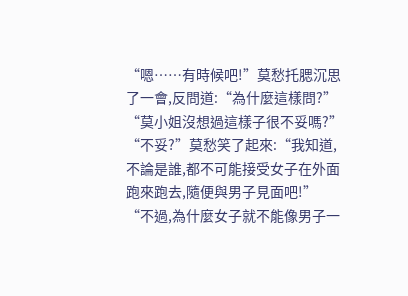“嗯……有時候吧!”莫愁托腮沉思了一會,反問道:“為什麼這樣問?”
“莫小姐沒想過這樣子很不妥嗎?”
“不妥?”莫愁笑了起來:“我知道,不論是誰,都不可能接受女子在外面跑來跑去,隨便與男子見面吧!”
“不過,為什麼女子就不能像男子一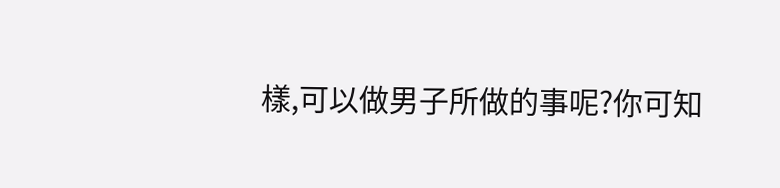樣,可以做男子所做的事呢?你可知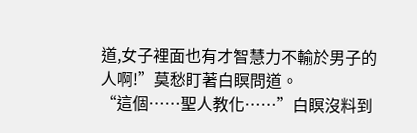道,女子裡面也有才智慧力不輸於男子的人啊!”莫愁盯著白瞑問道。
“這個……聖人教化……”白瞑沒料到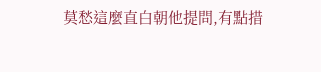莫愁這麼直白朝他提問,有點措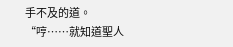手不及的道。
“哼……就知道聖人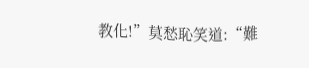教化!”莫愁恥笑道:“難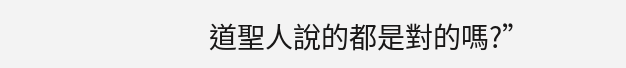道聖人說的都是對的嗎?”